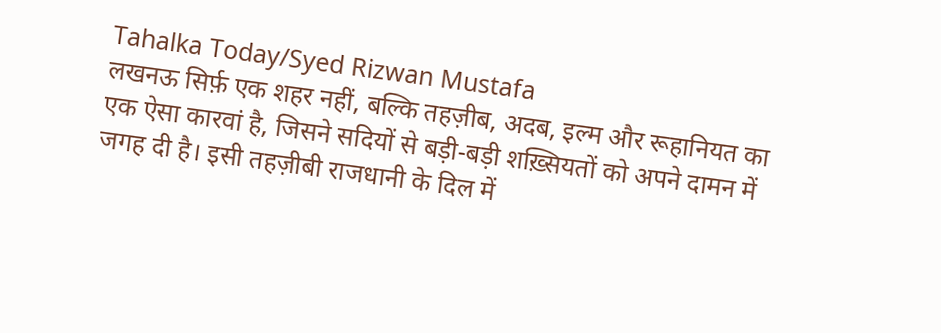Tahalka Today/Syed Rizwan Mustafa
लखनऊ सिर्फ़ एक शहर नहीं, बल्कि तहज़ीब, अदब, इल्म और रूहानियत का एक ऐसा कारवां है, जिसने सदियों से बड़ी-बड़ी शख़्सियतों को अपने दामन में जगह दी है। इसी तहज़ीबी राजधानी के दिल में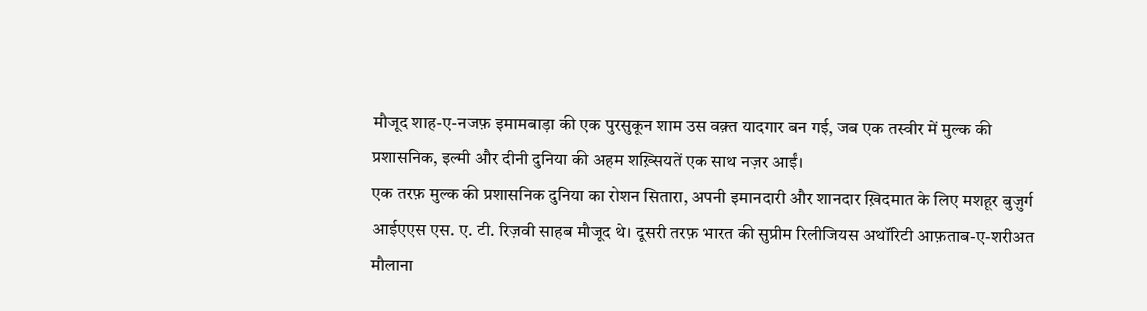मौजूद शाह-ए-नजफ़ इमामबाड़ा की एक पुरसुकून शाम उस वक़्त यादगार बन गई, जब एक तस्वीर में मुल्क की प्रशासनिक, इल्मी और दीनी दुनिया की अहम शख़्सियतें एक साथ नज़र आईं।
एक तरफ़ मुल्क की प्रशासनिक दुनिया का रोशन सितारा, अपनी इमानदारी और शानदार ख़िदमात के लिए मशहूर बुज़ुर्ग आईएएस एस. ए. टी. रिज़वी साहब मौजूद थे। दूसरी तरफ़ भारत की सुप्रीम रिलीजियस अथॉरिटी आफ़ताब-ए-शरीअत मौलाना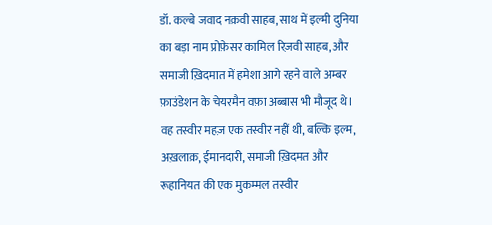डॉ. कल्बे जवाद नक़वी साहब, साथ में इल्मी दुनिया का बड़ा नाम प्रोफ़ेसर कामिल रिज़वी साहब, और समाजी ख़िदमात में हमेशा आगे रहने वाले अम्बर फ़ाउंडेशन के चेयरमैन वफ़ा अब्बास भी मौजूद थे।
वह तस्वीर महज़ एक तस्वीर नहीं थी, बल्कि इल्म, अख़लाक़, ईमानदारी, समाजी ख़िदमत और रूहानियत की एक मुकम्मल तस्वीर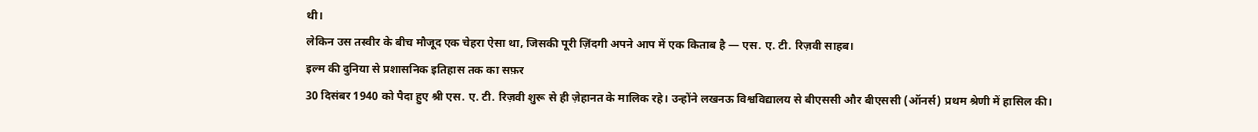थी।
लेकिन उस तस्वीर के बीच मौजूद एक चेहरा ऐसा था, जिसकी पूरी ज़िंदगी अपने आप में एक किताब है — एस. ए. टी. रिज़वी साहब।
इल्म की दुनिया से प्रशासनिक इतिहास तक का सफ़र
30 दिसंबर 1940 को पैदा हुए श्री एस. ए. टी. रिज़वी शुरू से ही ज़ेहानत के मालिक रहे। उन्होंने लखनऊ विश्वविद्यालय से बीएससी और बीएससी (ऑनर्स) प्रथम श्रेणी में हासिल की।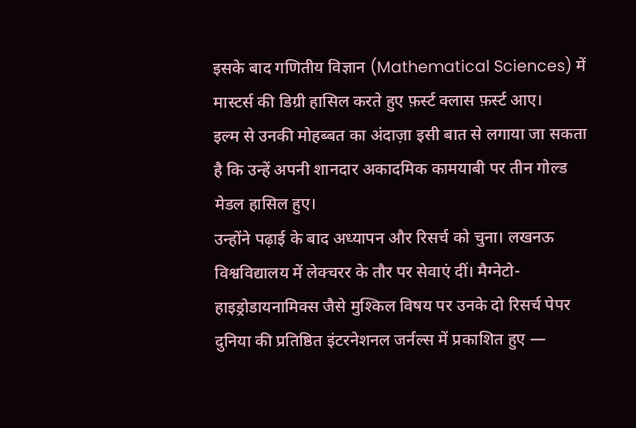इसके बाद गणितीय विज्ञान (Mathematical Sciences) में मास्टर्स की डिग्री हासिल करते हुए फ़र्स्ट क्लास फ़र्स्ट आए।
इल्म से उनकी मोहब्बत का अंदाज़ा इसी बात से लगाया जा सकता है कि उन्हें अपनी शानदार अकादमिक कामयाबी पर तीन गोल्ड मेडल हासिल हुए।
उन्होंने पढ़ाई के बाद अध्यापन और रिसर्च को चुना। लखनऊ विश्वविद्यालय में लेक्चरर के तौर पर सेवाएं दीं। मैग्नेटो-हाइड्रोडायनामिक्स जैसे मुश्किल विषय पर उनके दो रिसर्च पेपर दुनिया की प्रतिष्ठित इंटरनेशनल जर्नल्स में प्रकाशित हुए —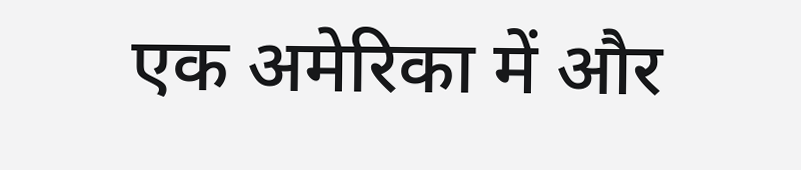एक अमेरिका में और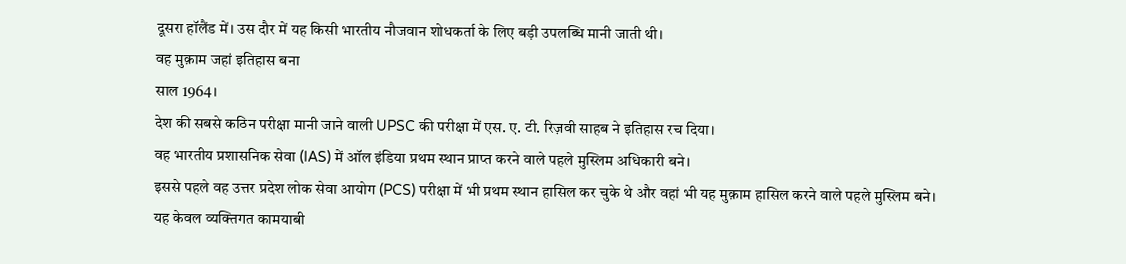दूसरा हॉलैंड में। उस दौर में यह किसी भारतीय नौजवान शोधकर्ता के लिए बड़ी उपलब्धि मानी जाती थी।
वह मुक़ाम जहां इतिहास बना
साल 1964।
देश की सबसे कठिन परीक्षा मानी जाने वाली UPSC की परीक्षा में एस. ए. टी. रिज़वी साहब ने इतिहास रच दिया।
वह भारतीय प्रशासनिक सेवा (IAS) में ऑल इंडिया प्रथम स्थान प्राप्त करने वाले पहले मुस्लिम अधिकारी बने।
इससे पहले वह उत्तर प्रदेश लोक सेवा आयोग (PCS) परीक्षा में भी प्रथम स्थान हासिल कर चुके थे और वहां भी यह मुक़ाम हासिल करने वाले पहले मुस्लिम बने।
यह केवल व्यक्तिगत कामयाबी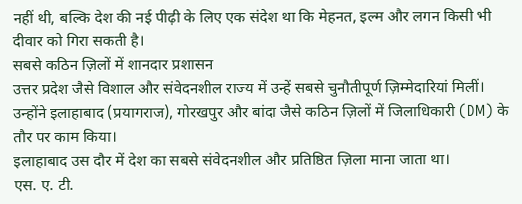नहीं थी, बल्कि देश की नई पीढ़ी के लिए एक संदेश था कि मेहनत, इल्म और लगन किसी भी दीवार को गिरा सकती है।
सबसे कठिन ज़िलों में शानदार प्रशासन
उत्तर प्रदेश जैसे विशाल और संवेदनशील राज्य में उन्हें सबसे चुनौतीपूर्ण ज़िम्मेदारियां मिलीं।
उन्होंने इलाहाबाद (प्रयागराज), गोरखपुर और बांदा जैसे कठिन ज़िलों में जिलाधिकारी (DM) के तौर पर काम किया।
इलाहाबाद उस दौर में देश का सबसे संवेदनशील और प्रतिष्ठित ज़िला माना जाता था।
एस. ए. टी.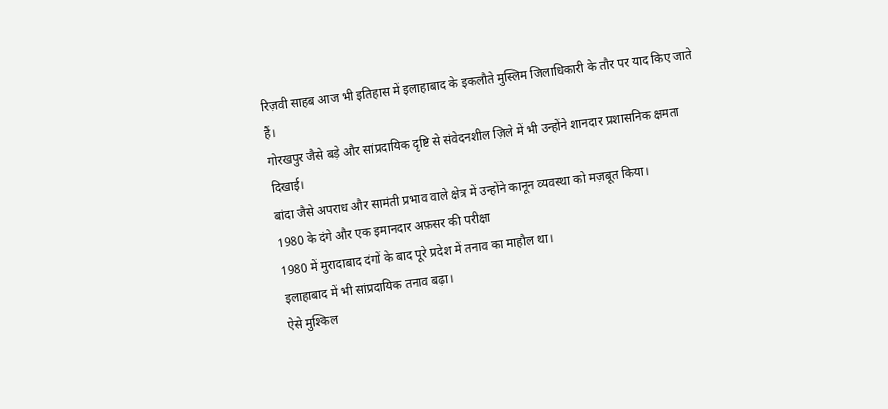रिज़वी साहब आज भी इतिहास में इलाहाबाद के इकलौते मुस्लिम जिलाधिकारी के तौर पर याद किए जाते हैं।
गोरखपुर जैसे बड़े और सांप्रदायिक दृष्टि से संवेदनशील ज़िले में भी उन्होंने शानदार प्रशासनिक क्षमता दिखाई।
बांदा जैसे अपराध और सामंती प्रभाव वाले क्षेत्र में उन्होंने कानून व्यवस्था को मज़बूत किया।
1980 के दंगे और एक इमानदार अफ़सर की परीक्षा
1980 में मुरादाबाद दंगों के बाद पूरे प्रदेश में तनाव का माहौल था।
इलाहाबाद में भी सांप्रदायिक तनाव बढ़ा।
ऐसे मुश्किल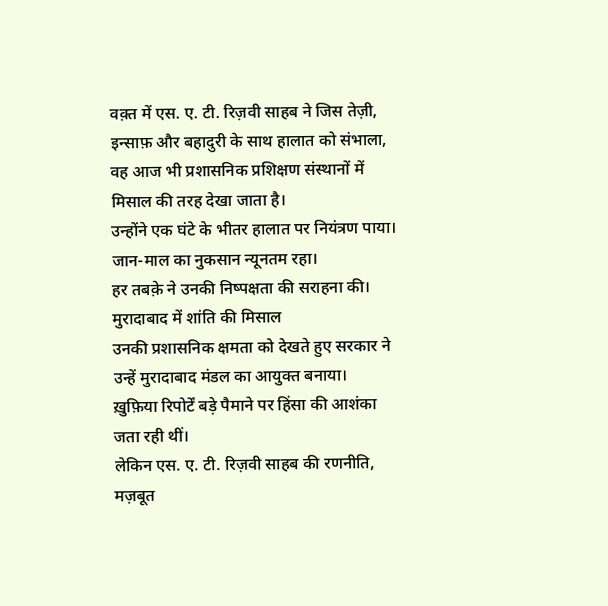वक़्त में एस. ए. टी. रिज़वी साहब ने जिस तेज़ी, इन्साफ़ और बहादुरी के साथ हालात को संभाला, वह आज भी प्रशासनिक प्रशिक्षण संस्थानों में मिसाल की तरह देखा जाता है।
उन्होंने एक घंटे के भीतर हालात पर नियंत्रण पाया।
जान-माल का नुकसान न्यूनतम रहा।
हर तबक़े ने उनकी निष्पक्षता की सराहना की।
मुरादाबाद में शांति की मिसाल
उनकी प्रशासनिक क्षमता को देखते हुए सरकार ने उन्हें मुरादाबाद मंडल का आयुक्त बनाया।
ख़ुफ़िया रिपोर्टें बड़े पैमाने पर हिंसा की आशंका जता रही थीं।
लेकिन एस. ए. टी. रिज़वी साहब की रणनीति, मज़बूत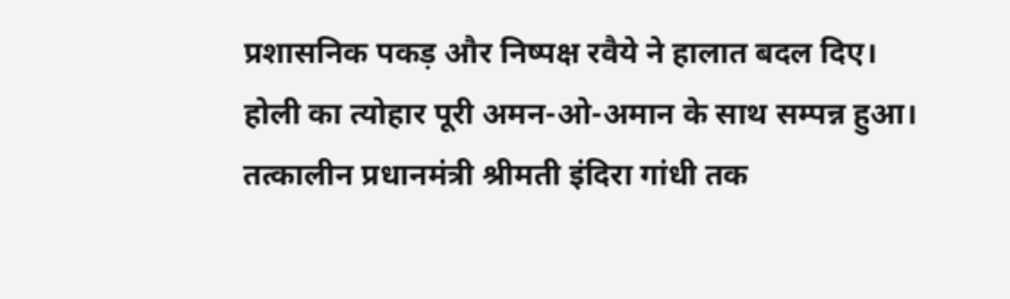प्रशासनिक पकड़ और निष्पक्ष रवैये ने हालात बदल दिए।
होली का त्योहार पूरी अमन-ओ-अमान के साथ सम्पन्न हुआ।
तत्कालीन प्रधानमंत्री श्रीमती इंदिरा गांधी तक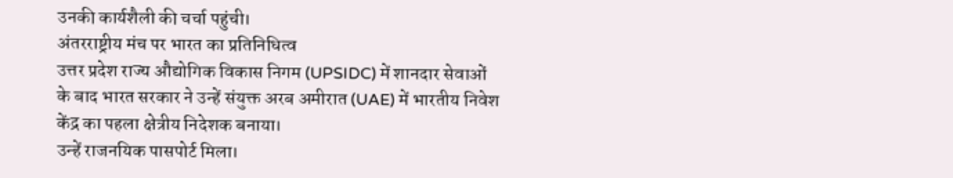उनकी कार्यशैली की चर्चा पहुंची।
अंतरराष्ट्रीय मंच पर भारत का प्रतिनिधित्व
उत्तर प्रदेश राज्य औद्योगिक विकास निगम (UPSIDC) में शानदार सेवाओं के बाद भारत सरकार ने उन्हें संयुक्त अरब अमीरात (UAE) में भारतीय निवेश केंद्र का पहला क्षेत्रीय निदेशक बनाया।
उन्हें राजनयिक पासपोर्ट मिला।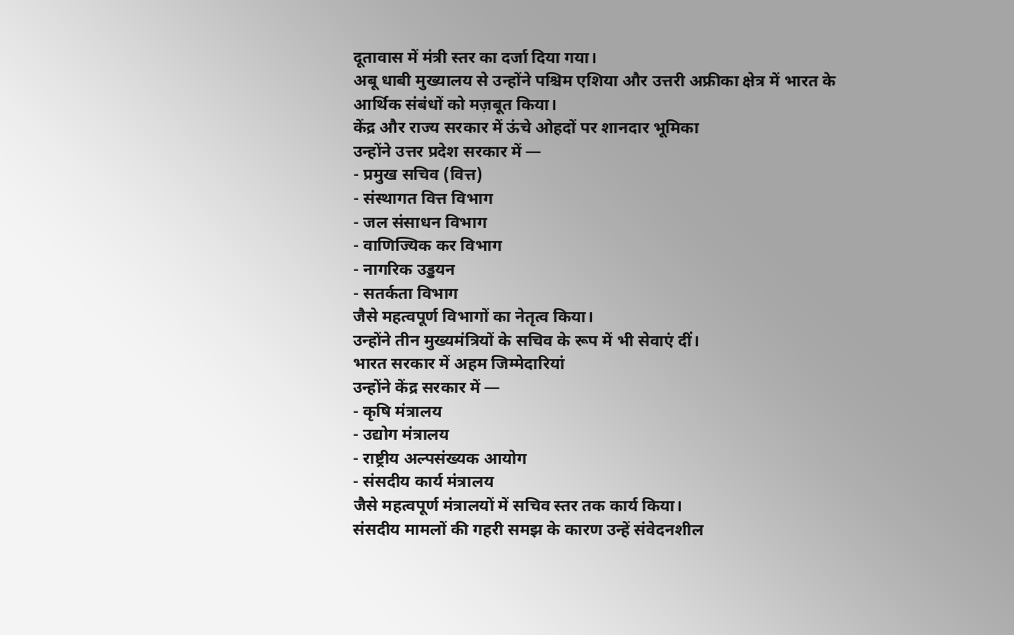दूतावास में मंत्री स्तर का दर्जा दिया गया।
अबू धाबी मुख्यालय से उन्होंने पश्चिम एशिया और उत्तरी अफ्रीका क्षेत्र में भारत के आर्थिक संबंधों को मज़बूत किया।
केंद्र और राज्य सरकार में ऊंचे ओहदों पर शानदार भूमिका
उन्होंने उत्तर प्रदेश सरकार में —
- प्रमुख सचिव (वित्त)
- संस्थागत वित्त विभाग
- जल संसाधन विभाग
- वाणिज्यिक कर विभाग
- नागरिक उड्डयन
- सतर्कता विभाग
जैसे महत्वपूर्ण विभागों का नेतृत्व किया।
उन्होंने तीन मुख्यमंत्रियों के सचिव के रूप में भी सेवाएं दीं।
भारत सरकार में अहम जिम्मेदारियां
उन्होंने केंद्र सरकार में —
- कृषि मंत्रालय
- उद्योग मंत्रालय
- राष्ट्रीय अल्पसंख्यक आयोग
- संसदीय कार्य मंत्रालय
जैसे महत्वपूर्ण मंत्रालयों में सचिव स्तर तक कार्य किया।
संसदीय मामलों की गहरी समझ के कारण उन्हें संवेदनशील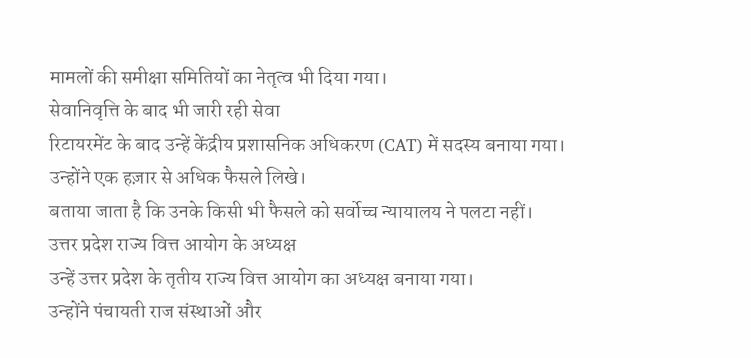मामलों की समीक्षा समितियों का नेतृत्व भी दिया गया।
सेवानिवृत्ति के बाद भी जारी रही सेवा
रिटायरमेंट के बाद उन्हें केंद्रीय प्रशासनिक अधिकरण (CAT) में सदस्य बनाया गया।
उन्होंने एक हज़ार से अधिक फैसले लिखे।
बताया जाता है कि उनके किसी भी फैसले को सर्वोच्च न्यायालय ने पलटा नहीं।
उत्तर प्रदेश राज्य वित्त आयोग के अध्यक्ष
उन्हें उत्तर प्रदेश के तृतीय राज्य वित्त आयोग का अध्यक्ष बनाया गया।
उन्होंने पंचायती राज संस्थाओं और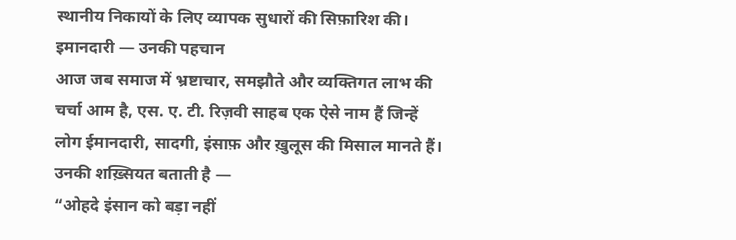स्थानीय निकायों के लिए व्यापक सुधारों की सिफ़ारिश की।
इमानदारी — उनकी पहचान
आज जब समाज में भ्रष्टाचार, समझौते और व्यक्तिगत लाभ की चर्चा आम है, एस. ए. टी. रिज़वी साहब एक ऐसे नाम हैं जिन्हें लोग ईमानदारी, सादगी, इंसाफ़ और ख़ुलूस की मिसाल मानते हैं।
उनकी शख़्सियत बताती है —
“ओहदे इंसान को बड़ा नहीं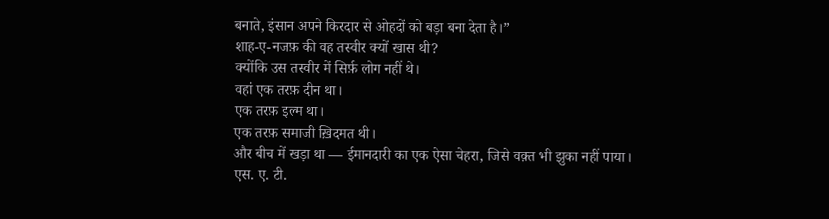बनाते, इंसान अपने किरदार से ओहदों को बड़ा बना देता है।”
शाह-ए-नजफ़ की वह तस्वीर क्यों खास थी?
क्योंकि उस तस्वीर में सिर्फ़ लोग नहीं थे।
वहां एक तरफ़ दीन था।
एक तरफ़ इल्म था।
एक तरफ़ समाजी ख़िदमत थी।
और बीच में खड़ा था — ईमानदारी का एक ऐसा चेहरा, जिसे वक़्त भी झुका नहीं पाया।
एस. ए. टी.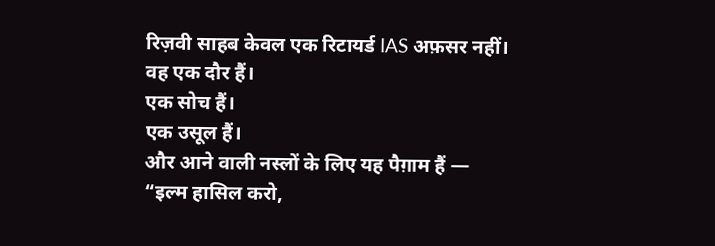रिज़वी साहब केवल एक रिटायर्ड IAS अफ़सर नहीं।
वह एक दौर हैं।
एक सोच हैं।
एक उसूल हैं।
और आने वाली नस्लों के लिए यह पैग़ाम हैं —
“इल्म हासिल करो,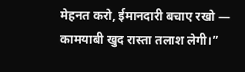मेहनत करो, ईमानदारी बचाए रखो — कामयाबी खुद रास्ता तलाश लेगी।”